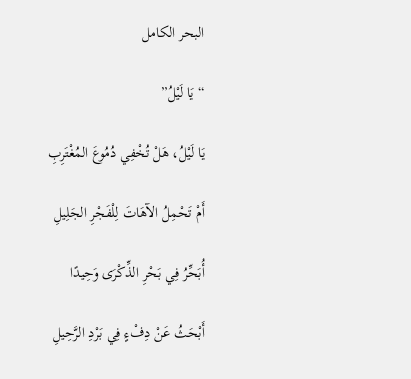البحر الكامل

“يَا لَيْلُ”

يَا لَيْلُ، هَلْ تُخْفِي دُمُوعَ المُغْتَرِبِ

أَمْ تَحْمِلُ الآهَاتَ لِلْفَجْرِ الجَلِيلِ

أُبَحِّرُ فِي بَحْرِ الذِّكْرَى وَحِيدًا

أَبْحَثُ عَنْ دِفْءٍ فِي بَرْدِ الرَّحِيلِ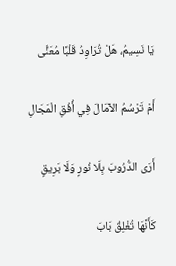يَا نَسِيمُ، هَلْ تُرَاوِدُ قَلْبًا مُعَنًّى

أَمْ تَرْسُمُ الآمَالَ فِي أُفُقِ الْمَجَالِ

أَرَى الدُّرُوبَ بِلَا نُورٍ وَلَا بَرِيقٍ

كَأَنَّهَا تُغْلِقُ بَابَ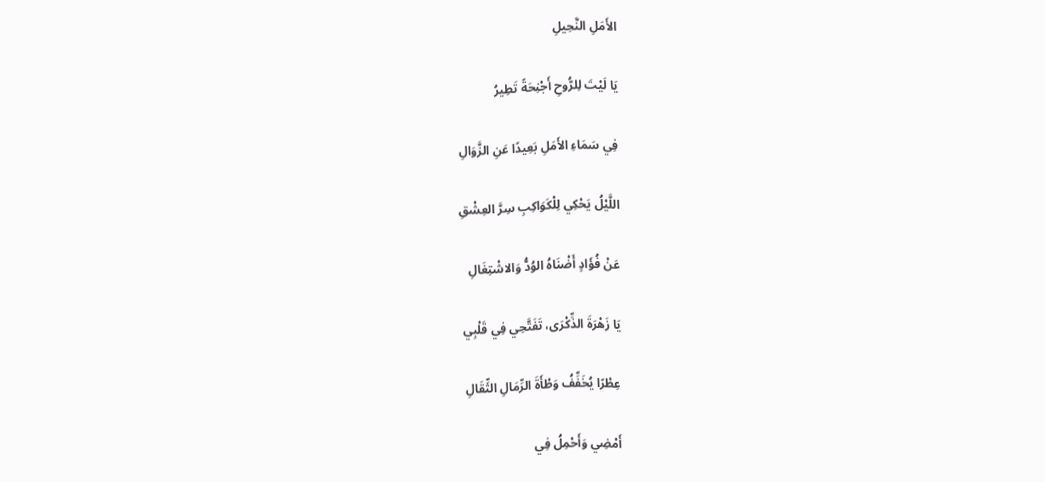الأَمَلِ النَّحِيلِ

يَا لَيْتَ لِلرُّوحِ أَجْنِحَةً تَطِيرُ

فِي سَمَاءِ الأَمَلِ بَعِيدًا عَنِ الزَّوَالِ

اللَّيْلُ يَحْكِي لِلْكَوَاكِبِ سِرَّ العِشْقِ

عَنْ فُؤَادٍ أَضْنَاهُ الوُدُّ وَالاشْتِغَالِ

يَا زَهْرَةَ الذِّكْرَى، تَفَتَّحِي فِي قَلْبِي

عِطْرًا يُخَفِّفُ وَطْأَةَ الرِّمَالِ الثِّقَالِ

أَمْضِي وَأَحْمِلُ فِي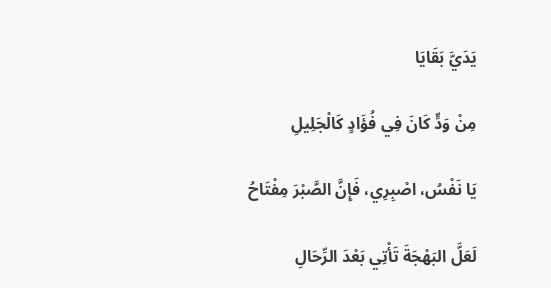يَدَيَّ بَقَايَا

مِنْ وَدٍّ كَانَ فِي فُؤَادٍ كَالْجَلِيلِ

يَا نَفْسُ، اصْبِرِي، فَإِنَّ الصَّبْرَ مِفْتَاحُ

لَعَلَّ البَهْجَةَ تَأْتِي بَعْدَ الرِّحَالِ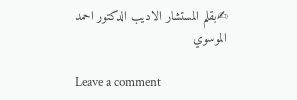✍بقلم المستشار الاديب الدكتور احمد الموسوي

Leave a comment